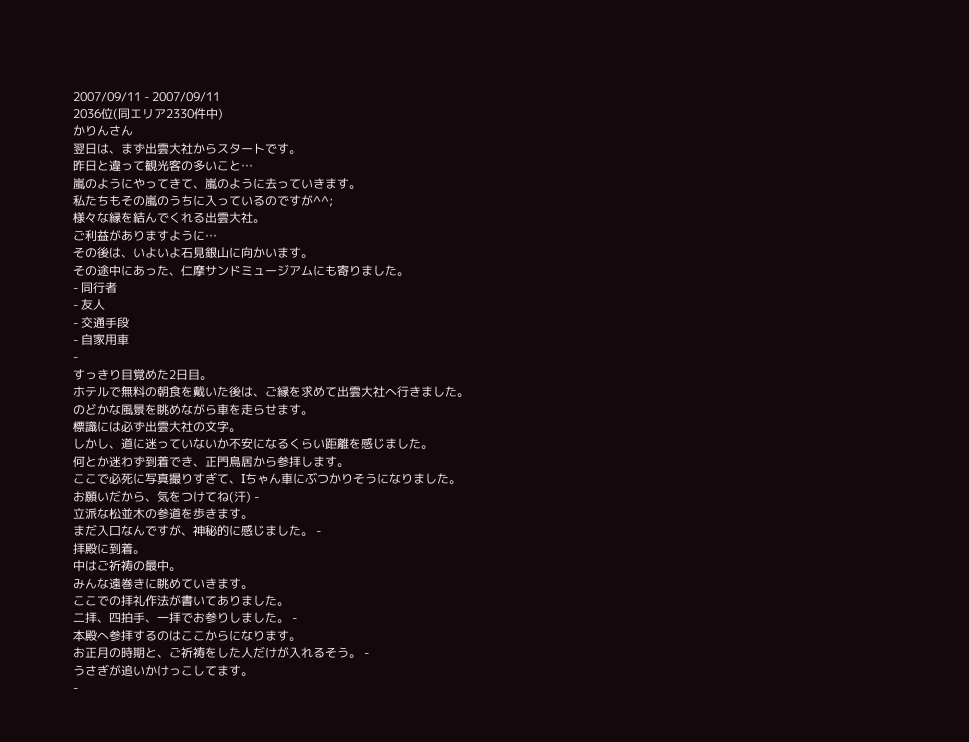2007/09/11 - 2007/09/11
2036位(同エリア2330件中)
かりんさん
翌日は、まず出雲大社からスタートです。
昨日と違って観光客の多いこと…
嵐のようにやってきて、嵐のように去っていきます。
私たちもその嵐のうちに入っているのですが^^;
様々な縁を結んでくれる出雲大社。
ご利益がありますように…
その後は、いよいよ石見銀山に向かいます。
その途中にあった、仁摩サンドミュージアムにも寄りました。
- 同行者
- 友人
- 交通手段
- 自家用車
-
すっきり目覚めた2日目。
ホテルで無料の朝食を戴いた後は、ご縁を求めて出雲大社へ行きました。
のどかな風景を眺めながら車を走らせます。
標識には必ず出雲大社の文字。
しかし、道に迷っていないか不安になるくらい距離を感じました。
何とか迷わず到着でき、正門鳥居から参拝します。
ここで必死に写真撮りすぎて、Iちゃん車にぶつかりそうになりました。
お願いだから、気をつけてね(汗) -
立派な松並木の参道を歩きます。
まだ入口なんですが、神秘的に感じました。 -
拝殿に到着。
中はご祈祷の最中。
みんな遠巻きに眺めていきます。
ここでの拝礼作法が書いてありました。
二拝、四拍手、一拝でお参りしました。 -
本殿へ参拝するのはここからになります。
お正月の時期と、ご祈祷をした人だけが入れるそう。 -
うさぎが追いかけっこしてます。
-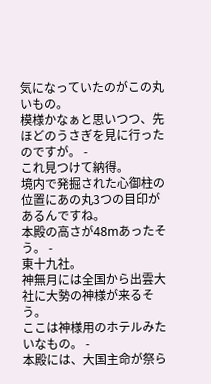気になっていたのがこの丸いもの。
模様かなぁと思いつつ、先ほどのうさぎを見に行ったのですが。 -
これ見つけて納得。
境内で発掘された心御柱の位置にあの丸3つの目印があるんですね。
本殿の高さが48mあったそう。 -
東十九社。
神無月には全国から出雲大社に大勢の神様が来るそう。
ここは神様用のホテルみたいなもの。 -
本殿には、大国主命が祭ら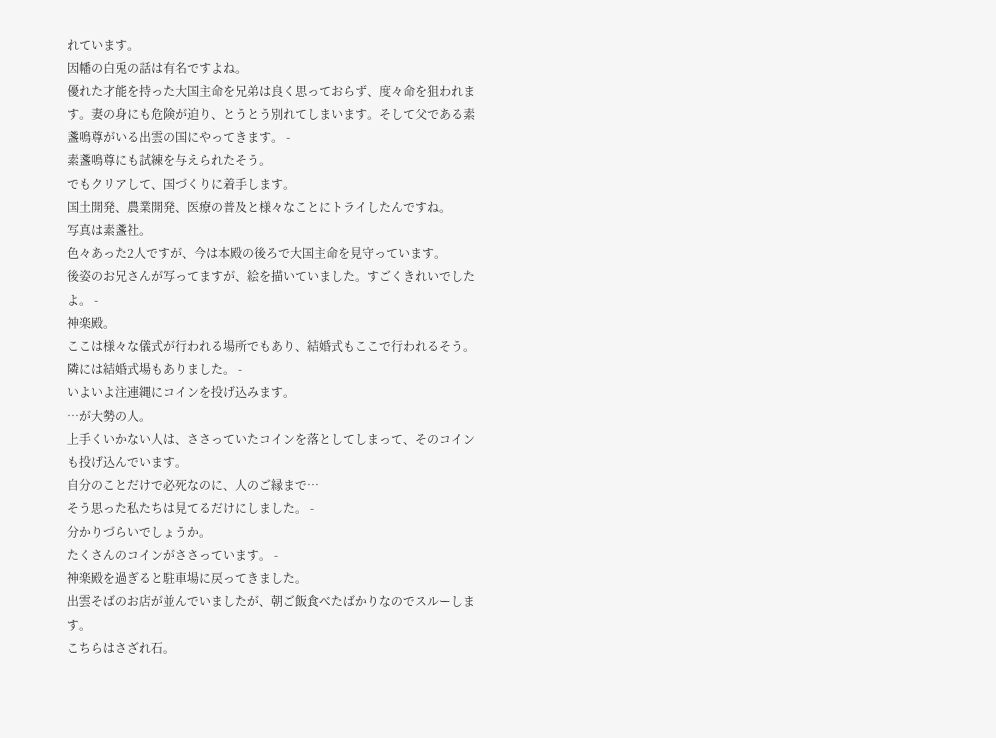れています。
因幡の白兎の話は有名ですよね。
優れた才能を持った大国主命を兄弟は良く思っておらず、度々命を狙われます。妻の身にも危険が迫り、とうとう別れてしまいます。そして父である素盞鳴尊がいる出雲の国にやってきます。 -
素盞鳴尊にも試練を与えられたそう。
でもクリアして、国づくりに着手します。
国土開発、農業開発、医療の普及と様々なことにトライしたんですね。
写真は素盞社。
色々あった2人ですが、今は本殿の後ろで大国主命を見守っています。
後姿のお兄さんが写ってますが、絵を描いていました。すごくきれいでしたよ。 -
神楽殿。
ここは様々な儀式が行われる場所でもあり、結婚式もここで行われるそう。
隣には結婚式場もありました。 -
いよいよ注連縄にコインを投げ込みます。
…が大勢の人。
上手くいかない人は、ささっていたコインを落としてしまって、そのコインも投げ込んでいます。
自分のことだけで必死なのに、人のご縁まで…
そう思った私たちは見てるだけにしました。 -
分かりづらいでしょうか。
たくさんのコインがささっています。 -
神楽殿を過ぎると駐車場に戻ってきました。
出雲そばのお店が並んでいましたが、朝ご飯食べたばかりなのでスルーします。
こちらはさざれ石。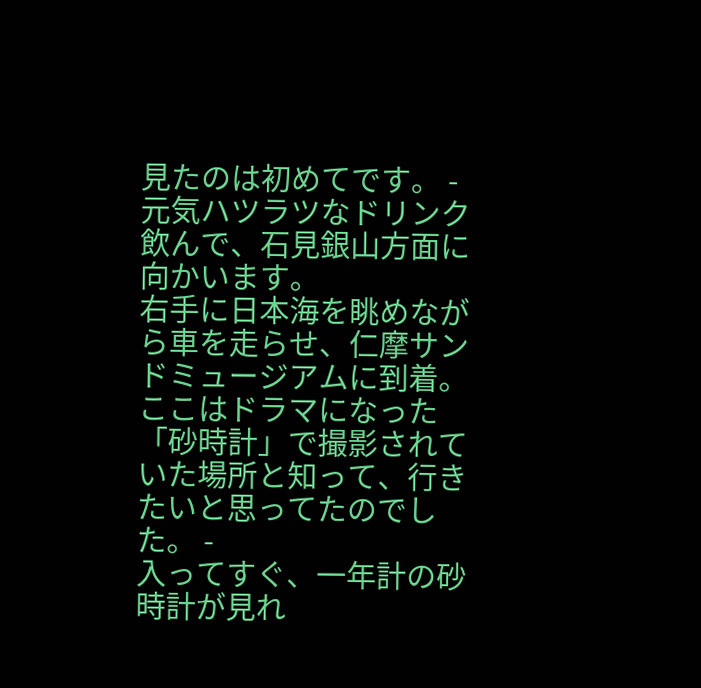見たのは初めてです。 -
元気ハツラツなドリンク飲んで、石見銀山方面に向かいます。
右手に日本海を眺めながら車を走らせ、仁摩サンドミュージアムに到着。
ここはドラマになった「砂時計」で撮影されていた場所と知って、行きたいと思ってたのでした。 -
入ってすぐ、一年計の砂時計が見れ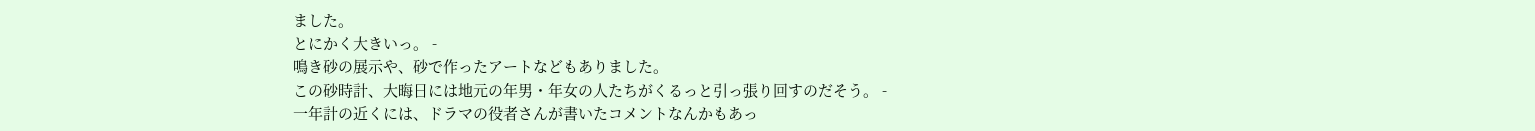ました。
とにかく大きいっ。 -
鳴き砂の展示や、砂で作ったアートなどもありました。
この砂時計、大晦日には地元の年男・年女の人たちがくるっと引っ張り回すのだそう。 -
一年計の近くには、ドラマの役者さんが書いたコメントなんかもあっ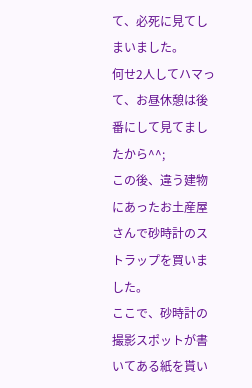て、必死に見てしまいました。
何せ2人してハマって、お昼休憩は後番にして見てましたから^^;
この後、違う建物にあったお土産屋さんで砂時計のストラップを買いました。
ここで、砂時計の撮影スポットが書いてある紙を貰い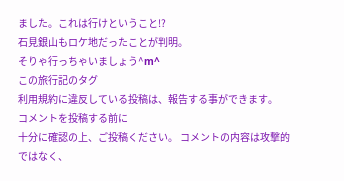ました。これは行けということ!?
石見銀山もロケ地だったことが判明。
そりゃ行っちゃいましょう^m^
この旅行記のタグ
利用規約に違反している投稿は、報告する事ができます。
コメントを投稿する前に
十分に確認の上、ご投稿ください。 コメントの内容は攻撃的ではなく、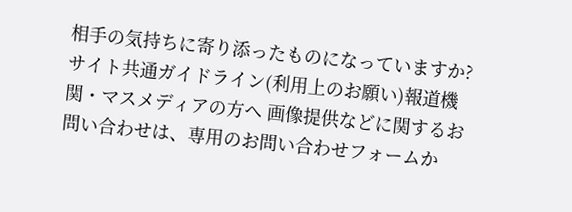相手の気持ちに寄り添ったものになっていますか?
サイト共通ガイドライン(利用上のお願い)報道機関・マスメディアの方へ 画像提供などに関するお問い合わせは、専用のお問い合わせフォームか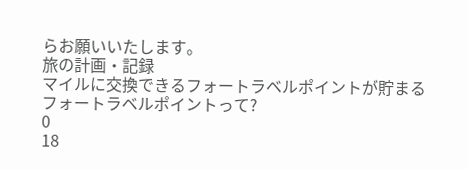らお願いいたします。
旅の計画・記録
マイルに交換できるフォートラベルポイントが貯まる
フォートラベルポイントって?
0
18